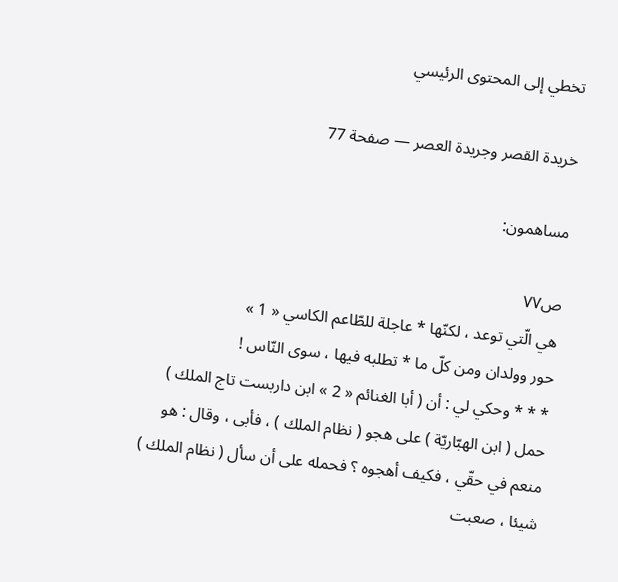تخطي إلى المحتوى الرئيسي

خريدة القصر وجريدة العصر — صفحة 77

مساهمون:

ص٧٧
هي الّتي توعد ، لكنّها * عاجلة للطّاعم الكاسي « 1 »
حور وولدان ومن كلّ ما * تطلبه فيها ، سوى النّاس !
* * * وحكي لي : أن ( أبا الغنائم « 2 » ابن داربست تاج الملك ) حمل ( ابن الهبّاريّة ) على هجو ( نظام الملك ) ، فأبى ، وقال : هو منعم في حقّي ، فكيف أهجوه ؟ فحمله على أن سأل ( نظام الملك ) شيئا ، صعبت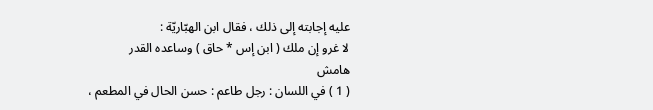عليه إجابته إلى ذلك ، فقال ابن الهبّاريّة :
لا غرو إن ملك ( ابن إس * حاق ) وساعده القدر
هامش
( 1 ) في اللسان : رجل طاعم : حسن الحال في المطعم ،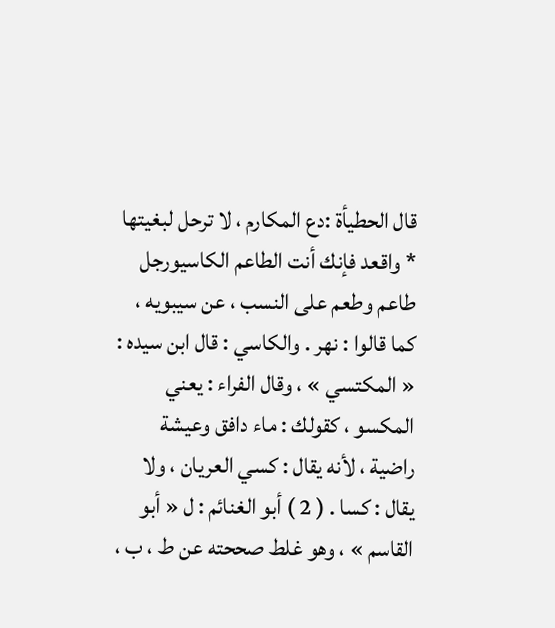قال الحطيأة :دع المكارم ، لا ترحل لبغيتها * واقعد فإنك أنت الطاعم الكاسيورجل طاعم وطعم على النسب ، عن سيبويه ، كما قالوا : نهر . والكاسي : قال ابن سيده : « المكتسي » ، وقال الفراء : يعني المكسو ، كقولك : ماء دافق وعيشة راضية ، لأنه يقال : كسي العريان ، ولا يقال : كسا . ( 2 ) أبو الغنائم : ل « أبو القاسم » ، وهو غلط صححته عن ط ، ب ،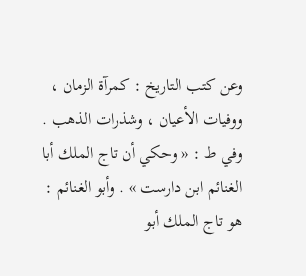وعن كتب التاريخ : كمرآة الزمان ، ووفيات الأعيان ، وشذرات الذهب . وفي ط : « وحكي أن تاج الملك أبا الغنائم ابن دارست » . وأبو الغنائم : هو تاج الملك أبو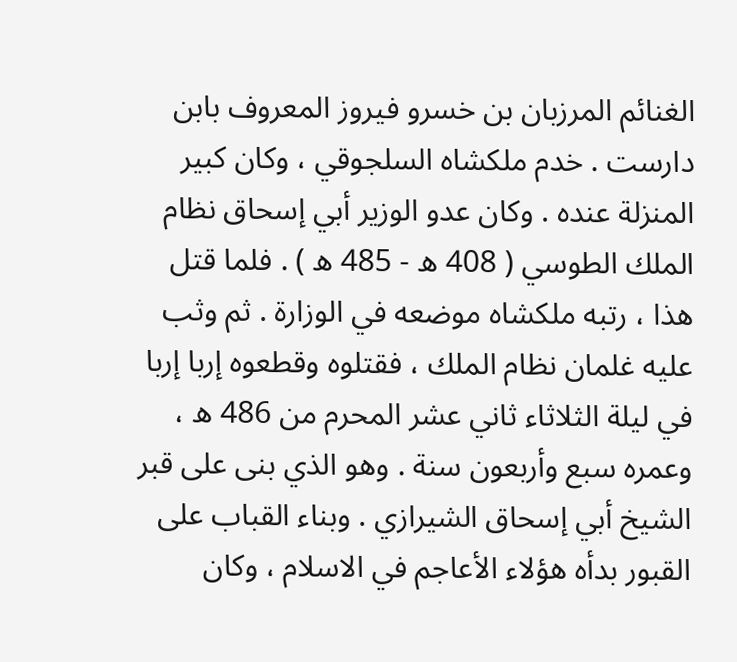الغنائم المرزبان بن خسرو فيروز المعروف بابن دارست . خدم ملكشاه السلجوقي ، وكان كبير المنزلة عنده . وكان عدو الوزير أبي إسحاق نظام الملك الطوسي ( 408 ه - 485 ه ) . فلما قتل هذا ، رتبه ملكشاه موضعه في الوزارة . ثم وثب عليه غلمان نظام الملك ، فقتلوه وقطعوه إربا إربا في ليلة الثلاثاء ثاني عشر المحرم من 486 ه ، وعمره سبع وأربعون سنة . وهو الذي بنى على قبر الشيخ أبي إسحاق الشيرازي . وبناء القباب على القبور بدأه هؤلاء الأعاجم في الاسلام ، وكان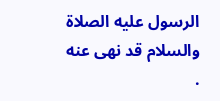الرسول عليه الصلاة والسلام قد نهى عنه .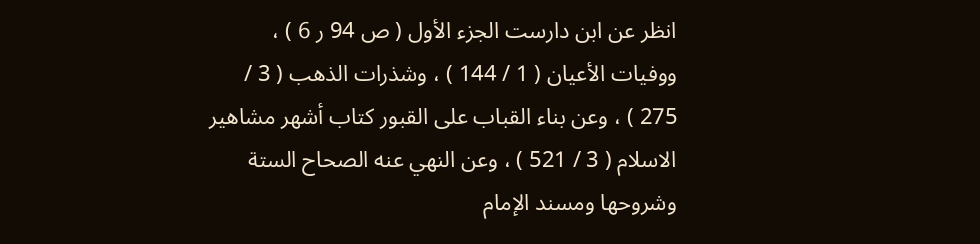انظر عن ابن دارست الجزء الأول ( ص 94 ر 6 ) ، ووفيات الأعيان ( 1 / 144 ) ، وشذرات الذهب ( 3 / 275 ) ، وعن بناء القباب على القبور كتاب أشهر مشاهير الاسلام ( 3 / 521 ) ، وعن النهي عنه الصحاح الستة وشروحها ومسند الإمام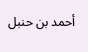أحمد بن حنبل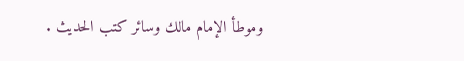وموطأ الإمام مالك وسائر كتب الحديث .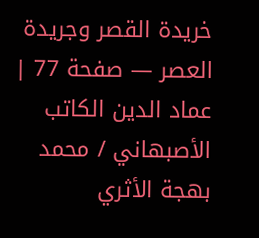خريدة القصر وجريدة العصر — صفحة 77 | عماد الدين الكاتب الأصبهاني / محمد بهجة الأثري